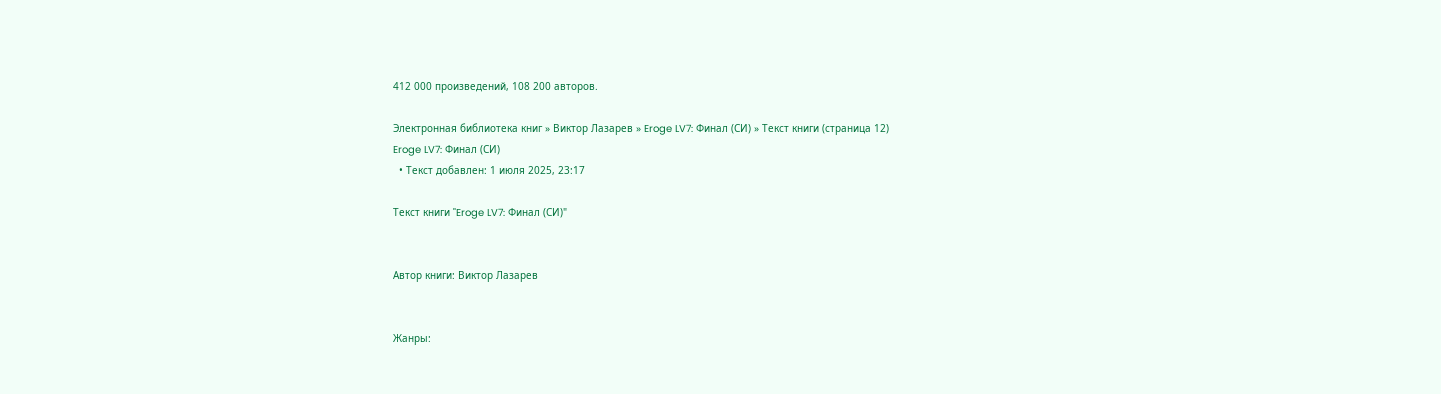412 000 произведений, 108 200 авторов.

Электронная библиотека книг » Виктор Лазарев » Eroge LV7: Финал (СИ) » Текст книги (страница 12)
Eroge LV7: Финал (СИ)
  • Текст добавлен: 1 июля 2025, 23:17

Текст книги "Eroge LV7: Финал (СИ)"


Автор книги: Виктор Лазарев


Жанры: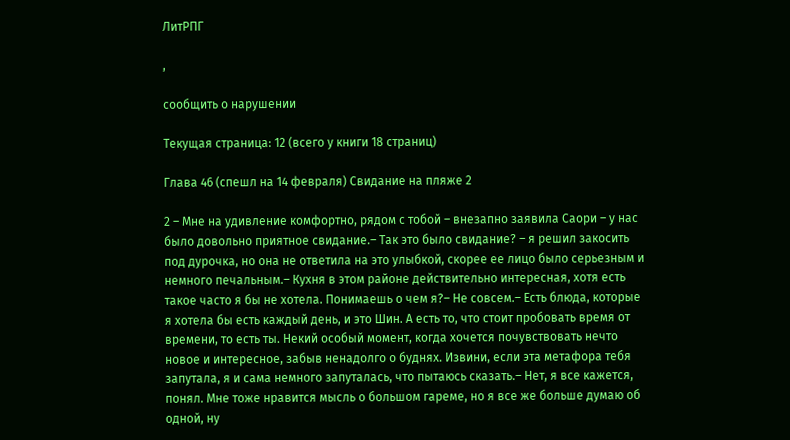ЛитРПГ

,

сообщить о нарушении

Текущая страница: 12 (всего у книги 18 страниц)

Глава 46 (спешл на 14 февраля) Свидание на пляже 2

2 – Мне на удивление комфортно, рядом с тобой – внезапно заявила Саори – у нас было довольно приятное свидание.– Так это было свидание? – я решил закосить под дурочка, но она не ответила на это улыбкой, скорее ее лицо было серьезным и немного печальным.– Кухня в этом районе действительно интересная, хотя есть такое часто я бы не хотела. Понимаешь о чем я?– Не совсем.– Есть блюда, которые я хотела бы есть каждый день, и это Шин. А есть то, что стоит пробовать время от времени, то есть ты. Некий особый момент, когда хочется почувствовать нечто новое и интересное, забыв ненадолго о буднях. Извини, если эта метафора тебя запутала, я и сама немного запуталась, что пытаюсь сказать.– Нет, я все кажется, понял. Мне тоже нравится мысль о большом гареме, но я все же больше думаю об одной, ну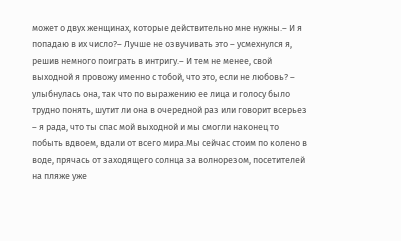может о двух женщинах, которые действительно мне нужны.– И я попадаю в их число?– Лучше не озвучивать это – усмехнулся я, решив немного поиграть в интригу.– И тем не менее, свой выходной я провожу именно с тобой, что это, если не любовь? – улыбнулась она, так что по выражению ее лица и голосу было трудно понять, шутит ли она в очередной раз или говорит всерьез – я рада, что ты спас мой выходной и мы смогли наконец то побыть вдвоем, вдали от всего мира.Мы сейчас стоим по колено в воде, прячась от заходящего солнца за волнорезом, посетителей на пляже уже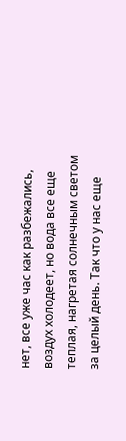нет, все уже час как разбежались, воздух холодеет, но вода все еще теплая, нагретая солнечным светом за целый день. Так что у нас еще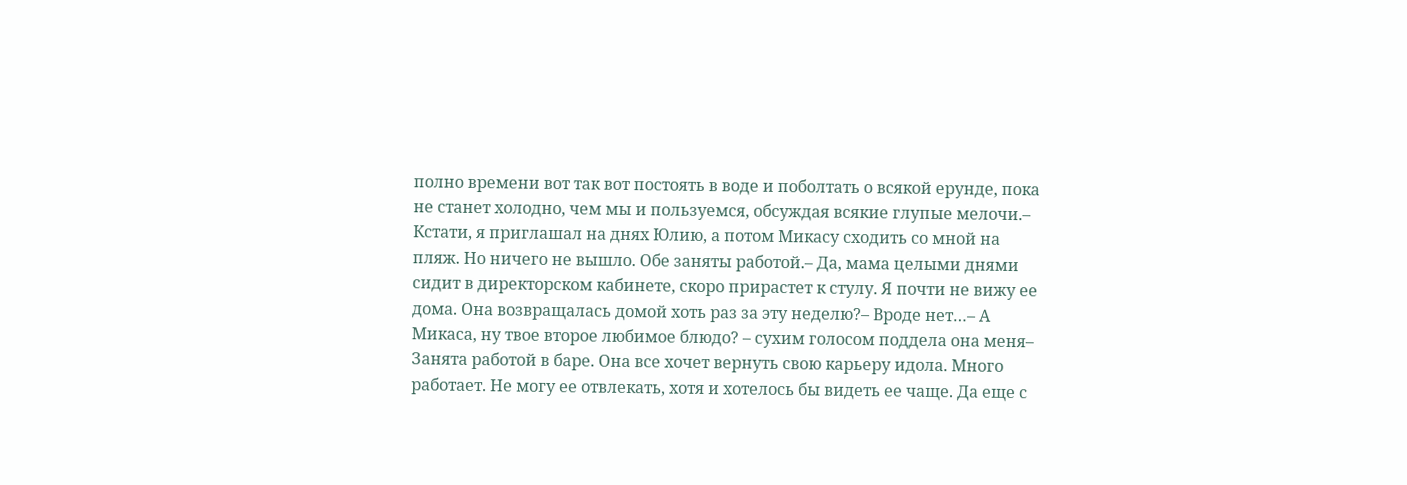полно времени вот так вот постоять в воде и поболтать о всякой ерунде, пока не станет холодно, чем мы и пользуемся, обсуждая всякие глупые мелочи.– Кстати, я приглашал на днях Юлию, а потом Микасу сходить со мной на пляж. Но ничего не вышло. Обе заняты работой.– Да, мама целыми днями сидит в директорском кабинете, скоро прирастет к стулу. Я почти не вижу ее дома. Она возвращалась домой хоть раз за эту неделю?– Вроде нет…– А Микаса, ну твое второе любимое блюдо? – сухим голосом поддела она меня– Занята работой в баре. Она все хочет вернуть свою карьеру идола. Много работает. Не могу ее отвлекать, хотя и хотелось бы видеть ее чаще. Да еще с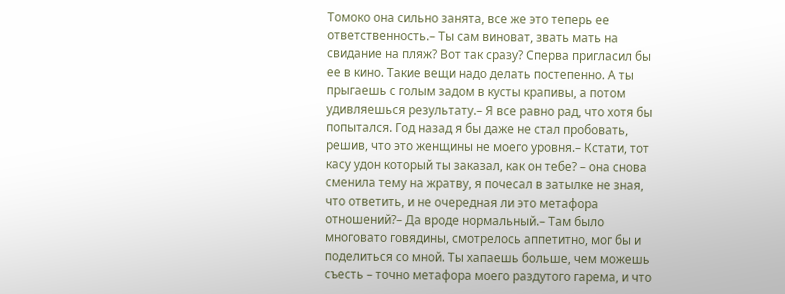Томоко она сильно занята, все же это теперь ее ответственность.– Ты сам виноват, звать мать на свидание на пляж? Вот так сразу? Сперва пригласил бы ее в кино. Такие вещи надо делать постепенно. А ты прыгаешь с голым задом в кусты крапивы, а потом удивляешься результату.– Я все равно рад, что хотя бы попытался. Год назад я бы даже не стал пробовать, решив, что это женщины не моего уровня.– Кстати, тот касу удон который ты заказал, как он тебе? – она снова сменила тему на жратву, я почесал в затылке не зная, что ответить, и не очередная ли это метафора отношений?– Да вроде нормальный.– Там было многовато говядины, смотрелось аппетитно, мог бы и поделиться со мной. Ты хапаешь больше, чем можешь съесть – точно метафора моего раздутого гарема, и что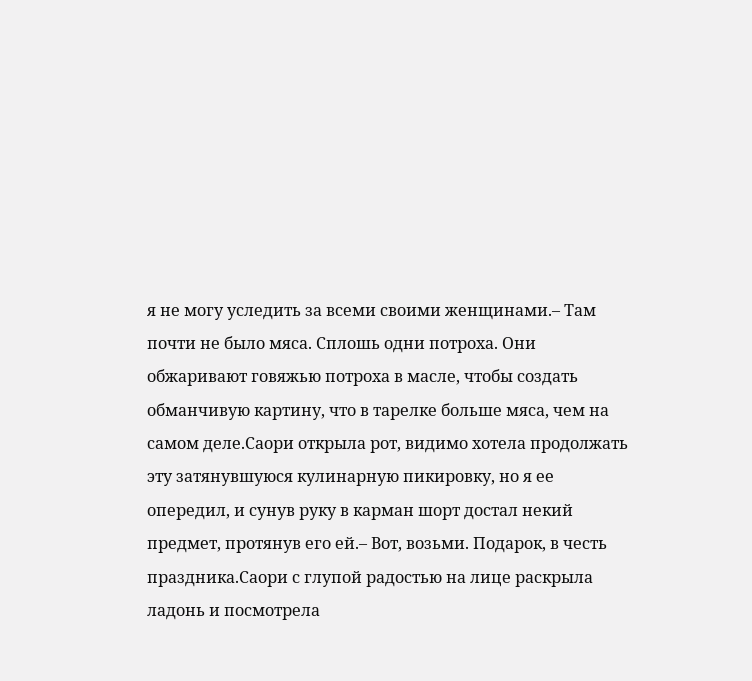я не могу уследить за всеми своими женщинами.– Там почти не было мяса. Сплошь одни потроха. Они обжаривают говяжью потроха в масле, чтобы создать обманчивую картину, что в тарелке больше мяса, чем на самом деле.Саори открыла рот, видимо хотела продолжать эту затянувшуюся кулинарную пикировку, но я ее опередил, и сунув руку в карман шорт достал некий предмет, протянув его ей.– Вот, возьми. Подарок, в честь праздника.Саори с глупой радостью на лице раскрыла ладонь и посмотрела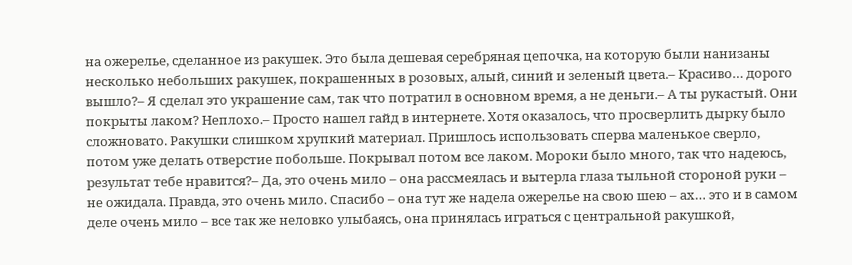на ожерелье, сделанное из ракушек. Это была дешевая серебряная цепочка, на которую были нанизаны несколько небольших ракушек, покрашенных в розовых, алый, синий и зеленый цвета.– Красиво… дорого вышло?– Я сделал это украшение сам, так что потратил в основном время, а не деньги.– А ты рукастый. Они покрыты лаком? Неплохо.– Просто нашел гайд в интернете. Хотя оказалось, что просверлить дырку было сложновато. Ракушки слишком хрупкий материал. Пришлось использовать сперва маленькое сверло, потом уже делать отверстие побольше. Покрывал потом все лаком. Мороки было много, так что надеюсь, результат тебе нравится?– Да, это очень мило – она рассмеялась и вытерла глаза тыльной стороной руки – не ожидала. Правда, это очень мило. Спасибо – она тут же надела ожерелье на свою шею – ах… это и в самом деле очень мило – все так же неловко улыбаясь, она принялась играться с центральной ракушкой,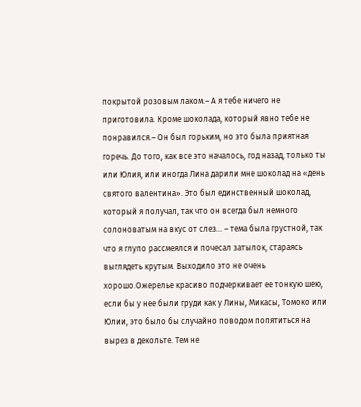покрытой розовым лаком.– А я тебе ничего не приготовила. Кроме шоколада, который явно тебе не понравился.– Он был горьким, но это была приятная горечь. До того, как все это началось, год назад, только ты или Юлия, или иногда Лина дарили мне шоколад на «день святого валентина». Это был единственный шоколад, который я получал, так что он всегда был немного солоноватым на вкус от слез… – тема была грустной, так что я глупо рассмеялся и почесал затылок, стараясь выглядеть крутым. Выходило это не очень хорошо.Ожерелье красиво подчеркивает ее тонкую шею, если бы у нее были груди как у Лины, Микасы, Томоко или Юлии, это было бы случайно поводом попятиться на вырез в декольте. Тем не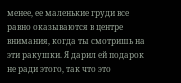менее, ее маленькие груди все равно оказываются в центре внимания, когда ты смотришь на эти ракушки. Я дарил ей подарок не ради этого, так что это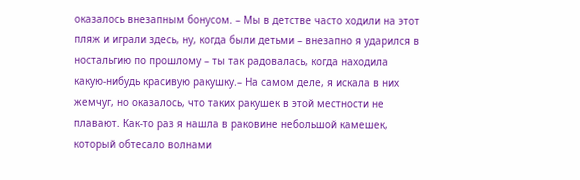оказалось внезапным бонусом. – Мы в детстве часто ходили на этот пляж и играли здесь, ну, когда были детьми – внезапно я ударился в ностальгию по прошлому – ты так радовалась, когда находила какую-нибудь красивую ракушку.– На самом деле, я искала в них жемчуг, но оказалось, что таких ракушек в этой местности не плавают. Как-то раз я нашла в раковине небольшой камешек, который обтесало волнами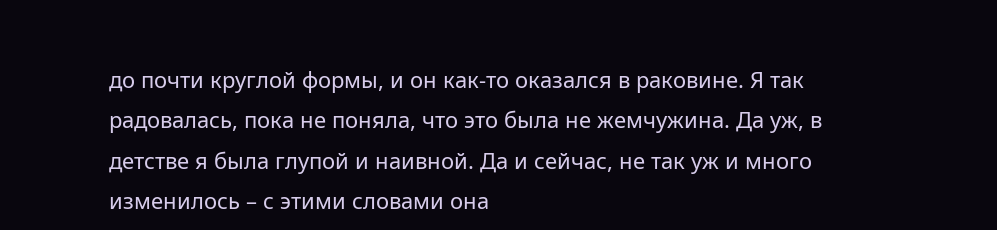до почти круглой формы, и он как-то оказался в раковине. Я так радовалась, пока не поняла, что это была не жемчужина. Да уж, в детстве я была глупой и наивной. Да и сейчас, не так уж и много изменилось – с этими словами она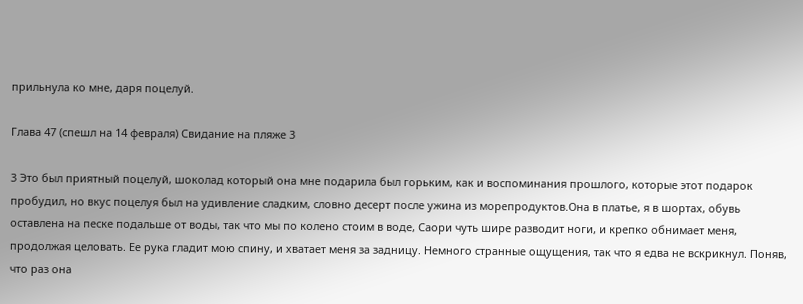прильнула ко мне, даря поцелуй.

Глава 47 (спешл на 14 февраля) Свидание на пляже 3

3 Это был приятный поцелуй, шоколад который она мне подарила был горьким, как и воспоминания прошлого, которые этот подарок пробудил, но вкус поцелуя был на удивление сладким, словно десерт после ужина из морепродуктов.Она в платье, я в шортах, обувь оставлена на песке подальше от воды, так что мы по колено стоим в воде, Саори чуть шире разводит ноги, и крепко обнимает меня, продолжая целовать. Ее рука гладит мою спину, и хватает меня за задницу. Немного странные ощущения, так что я едва не вскрикнул. Поняв, что раз она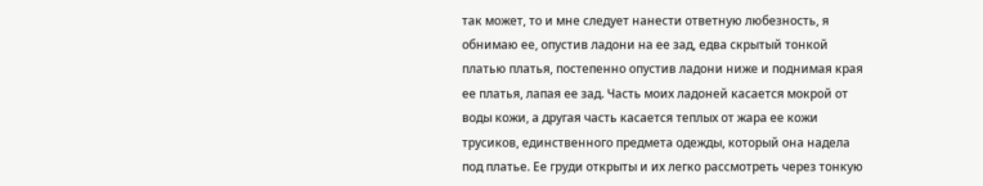так может, то и мне следует нанести ответную любезность, я обнимаю ее, опустив ладони на ее зад, едва скрытый тонкой платью платья, постепенно опустив ладони ниже и поднимая края ее платья, лапая ее зад. Часть моих ладоней касается мокрой от воды кожи, а другая часть касается теплых от жара ее кожи трусиков, единственного предмета одежды, который она надела под платье. Ее груди открыты и их легко рассмотреть через тонкую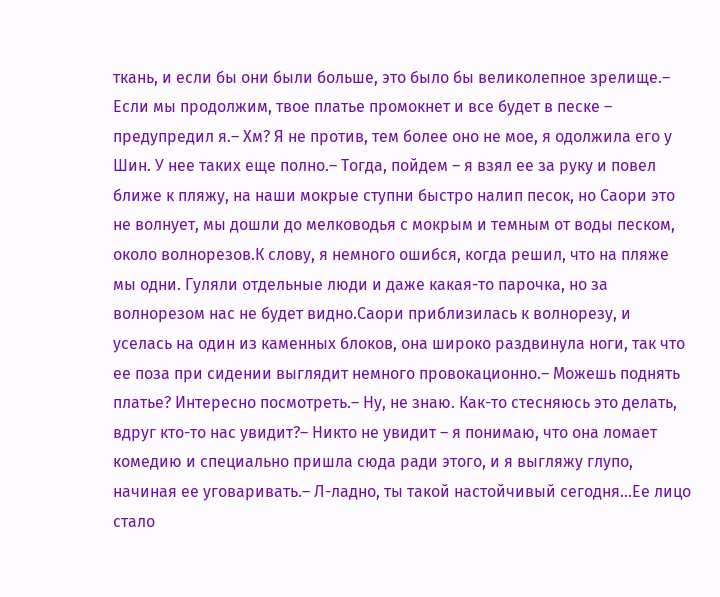ткань, и если бы они были больше, это было бы великолепное зрелище.– Если мы продолжим, твое платье промокнет и все будет в песке – предупредил я.– Хм? Я не против, тем более оно не мое, я одолжила его у Шин. У нее таких еще полно.– Тогда, пойдем – я взял ее за руку и повел ближе к пляжу, на наши мокрые ступни быстро налип песок, но Саори это не волнует, мы дошли до мелководья с мокрым и темным от воды песком, около волнорезов.К слову, я немного ошибся, когда решил, что на пляже мы одни. Гуляли отдельные люди и даже какая-то парочка, но за волнорезом нас не будет видно.Саори приблизилась к волнорезу, и уселась на один из каменных блоков, она широко раздвинула ноги, так что ее поза при сидении выглядит немного провокационно.– Можешь поднять платье? Интересно посмотреть.– Ну, не знаю. Как-то стесняюсь это делать, вдруг кто-то нас увидит?– Никто не увидит – я понимаю, что она ломает комедию и специально пришла сюда ради этого, и я выгляжу глупо, начиная ее уговаривать.– Л-ладно, ты такой настойчивый сегодня…Ее лицо стало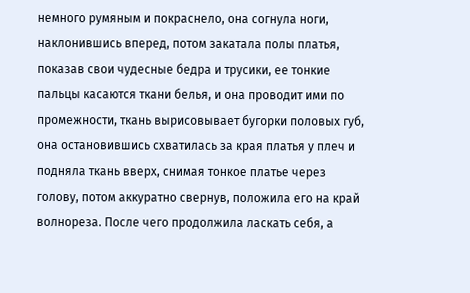немного румяным и покраснело, она согнула ноги, наклонившись вперед, потом закатала полы платья, показав свои чудесные бедра и трусики, ее тонкие пальцы касаются ткани белья, и она проводит ими по промежности, ткань вырисовывает бугорки половых губ, она остановившись схватилась за края платья у плеч и подняла ткань вверх, снимая тонкое платье через голову, потом аккуратно свернув, положила его на край волнореза. После чего продолжила ласкать себя, а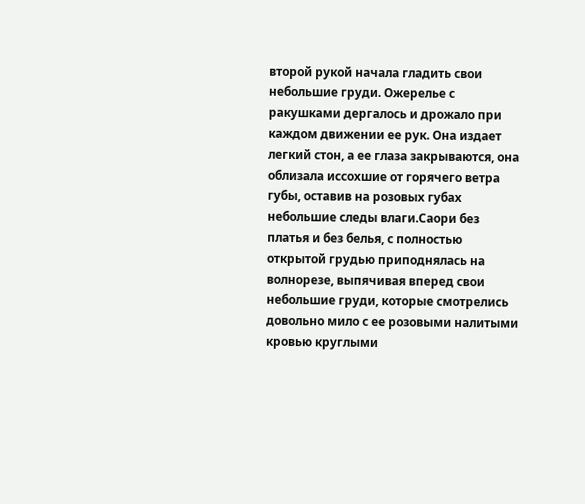второй рукой начала гладить свои небольшие груди. Ожерелье с ракушками дергалось и дрожало при каждом движении ее рук. Она издает легкий стон, а ее глаза закрываются, она облизала иссохшие от горячего ветра губы, оставив на розовых губах небольшие следы влаги.Саори без платья и без белья, с полностью открытой грудью приподнялась на волнорезе, выпячивая вперед свои небольшие груди, которые смотрелись довольно мило с ее розовыми налитыми кровью круглыми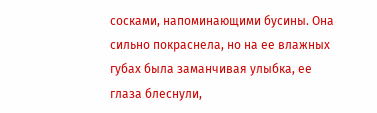сосками, напоминающими бусины. Она сильно покраснела, но на ее влажных губах была заманчивая улыбка, ее глаза блеснули,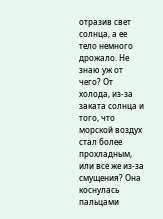отразив свет солнца, а ее тело немного дрожало. Не знаю уж от чего? От холода, из-за заката солнца и того, что морской воздух стал более прохладным, или все же из-за смущения? Она коснулась пальцами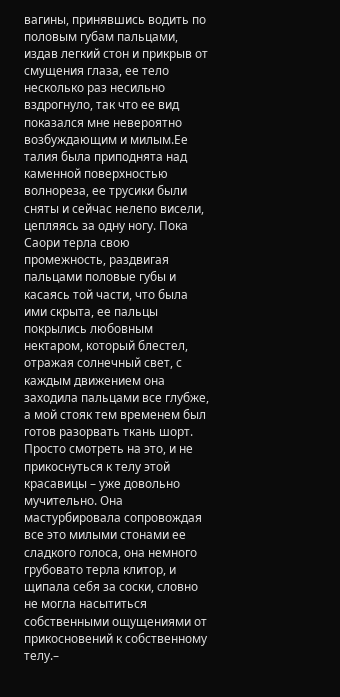вагины, принявшись водить по половым губам пальцами, издав легкий стон и прикрыв от смущения глаза, ее тело несколько раз несильно вздрогнуло, так что ее вид показался мне невероятно возбуждающим и милым.Ее талия была приподнята над каменной поверхностью волнореза, ее трусики были сняты и сейчас нелепо висели, цепляясь за одну ногу. Пока Саори терла свою промежность, раздвигая пальцами половые губы и касаясь той части, что была ими скрыта, ее пальцы покрылись любовным нектаром, который блестел, отражая солнечный свет, с каждым движением она заходила пальцами все глубже, а мой стояк тем временем был готов разорвать ткань шорт. Просто смотреть на это, и не прикоснуться к телу этой красавицы – уже довольно мучительно. Она мастурбировала сопровождая все это милыми стонами ее сладкого голоса, она немного грубовато терла клитор, и щипала себя за соски, словно не могла насытиться собственными ощущениями от прикосновений к собственному телу.–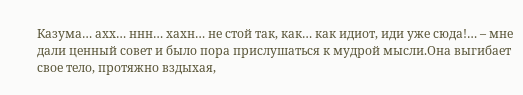Казума… ахх… ннн… хахн… не стой так, как… как идиот, иди уже сюда!… – мне дали ценный совет и было пора прислушаться к мудрой мысли.Она выгибает свое тело, протяжно вздыхая,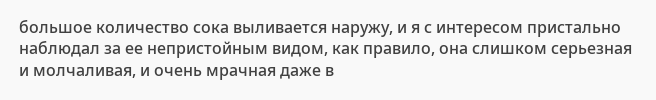большое количество сока выливается наружу, и я с интересом пристально наблюдал за ее непристойным видом, как правило, она слишком серьезная и молчаливая, и очень мрачная даже в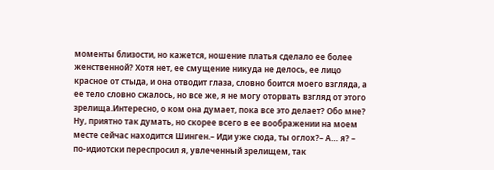моменты близости, но кажется, ношение платья сделало ее более женственной? Хотя нет, ее смущение никуда не делось, ее лицо красное от стыда, и она отводит глаза, словно боится моего взгляда, а ее тело словно сжалось, но все же, я не могу оторвать взгляд от этого зрелища.Интересно, о ком она думает, пока все это делает? Обо мне? Ну, приятно так думать, но скорее всего в ее воображении на моем месте сейчас находится Шинген.– Иди уже сюда, ты оглох?– А… я? – по-идиотски переспросил я, увлеченный зрелищем, так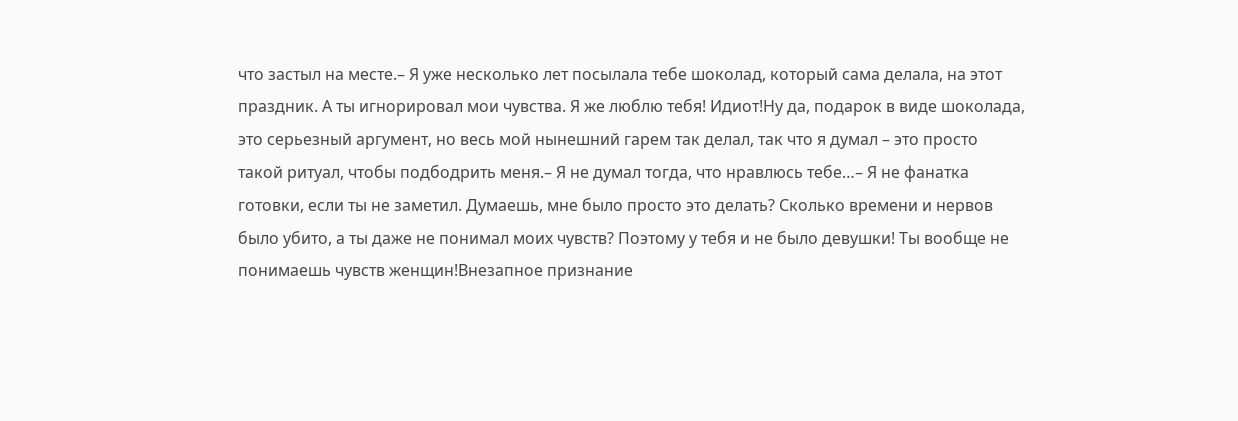что застыл на месте.– Я уже несколько лет посылала тебе шоколад, который сама делала, на этот праздник. А ты игнорировал мои чувства. Я же люблю тебя! Идиот!Ну да, подарок в виде шоколада, это серьезный аргумент, но весь мой нынешний гарем так делал, так что я думал – это просто такой ритуал, чтобы подбодрить меня.– Я не думал тогда, что нравлюсь тебе…– Я не фанатка готовки, если ты не заметил. Думаешь, мне было просто это делать? Сколько времени и нервов было убито, а ты даже не понимал моих чувств? Поэтому у тебя и не было девушки! Ты вообще не понимаешь чувств женщин!Внезапное признание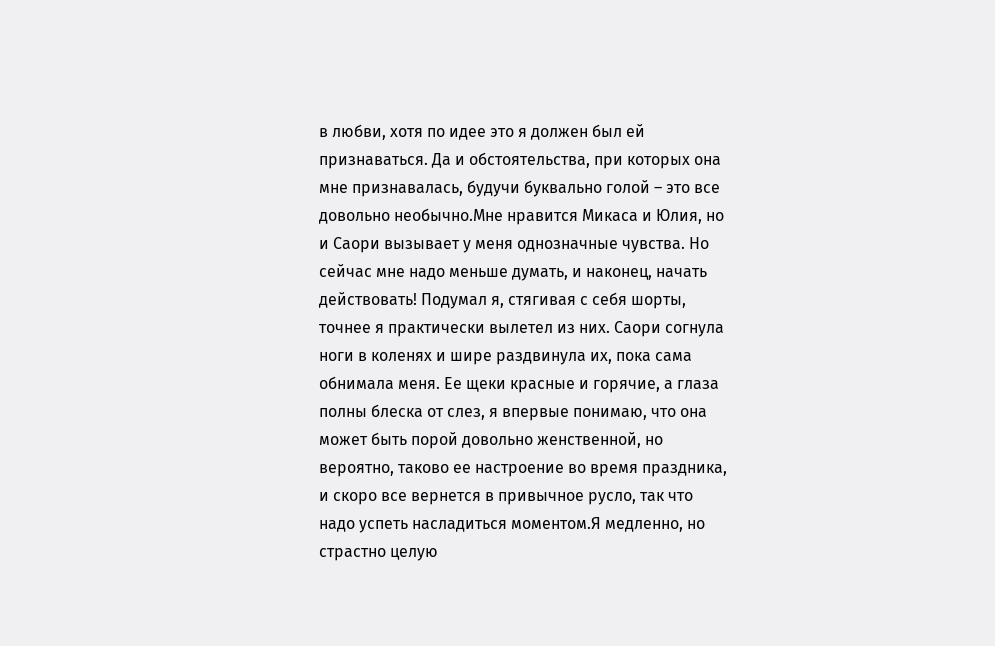в любви, хотя по идее это я должен был ей признаваться. Да и обстоятельства, при которых она мне признавалась, будучи буквально голой – это все довольно необычно.Мне нравится Микаса и Юлия, но и Саори вызывает у меня однозначные чувства. Но сейчас мне надо меньше думать, и наконец, начать действовать! Подумал я, стягивая с себя шорты, точнее я практически вылетел из них. Саори согнула ноги в коленях и шире раздвинула их, пока сама обнимала меня. Ее щеки красные и горячие, а глаза полны блеска от слез, я впервые понимаю, что она может быть порой довольно женственной, но вероятно, таково ее настроение во время праздника, и скоро все вернется в привычное русло, так что надо успеть насладиться моментом.Я медленно, но страстно целую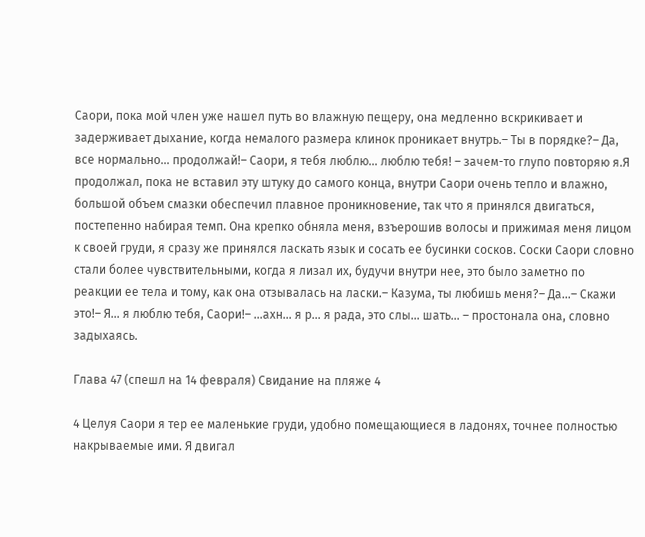Саори, пока мой член уже нашел путь во влажную пещеру, она медленно вскрикивает и задерживает дыхание, когда немалого размера клинок проникает внутрь.– Ты в порядке?– Да, все нормально… продолжай!– Саори, я тебя люблю… люблю тебя! – зачем-то глупо повторяю я.Я продолжал, пока не вставил эту штуку до самого конца, внутри Саори очень тепло и влажно, большой объем смазки обеспечил плавное проникновение, так что я принялся двигаться, постепенно набирая темп. Она крепко обняла меня, взъерошив волосы и прижимая меня лицом к своей груди, я сразу же принялся ласкать язык и сосать ее бусинки сосков. Соски Саори словно стали более чувствительными, когда я лизал их, будучи внутри нее, это было заметно по реакции ее тела и тому, как она отзывалась на ласки.– Казума, ты любишь меня?– Да…– Скажи это!– Я… я люблю тебя, Саори!– …ахн… я р… я рада, это слы… шать… – простонала она, словно задыхаясь.

Глава 47 (спешл на 14 февраля) Свидание на пляже 4

4 Целуя Саори я тер ее маленькие груди, удобно помещающиеся в ладонях, точнее полностью накрываемые ими. Я двигал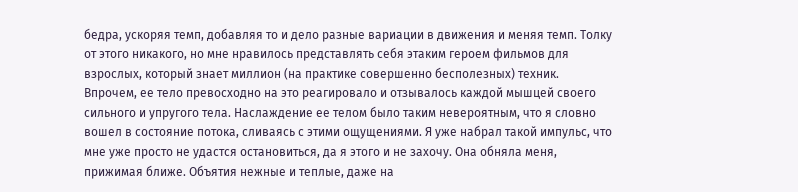бедра, ускоряя темп, добавляя то и дело разные вариации в движения и меняя темп. Толку от этого никакого, но мне нравилось представлять себя этаким героем фильмов для взрослых, который знает миллион (на практике совершенно бесполезных) техник. Впрочем, ее тело превосходно на это реагировало и отзывалось каждой мышцей своего сильного и упругого тела. Наслаждение ее телом было таким невероятным, что я словно вошел в состояние потока, сливаясь с этими ощущениями. Я уже набрал такой импульс, что мне уже просто не удастся остановиться, да я этого и не захочу. Она обняла меня, прижимая ближе. Объятия нежные и теплые, даже на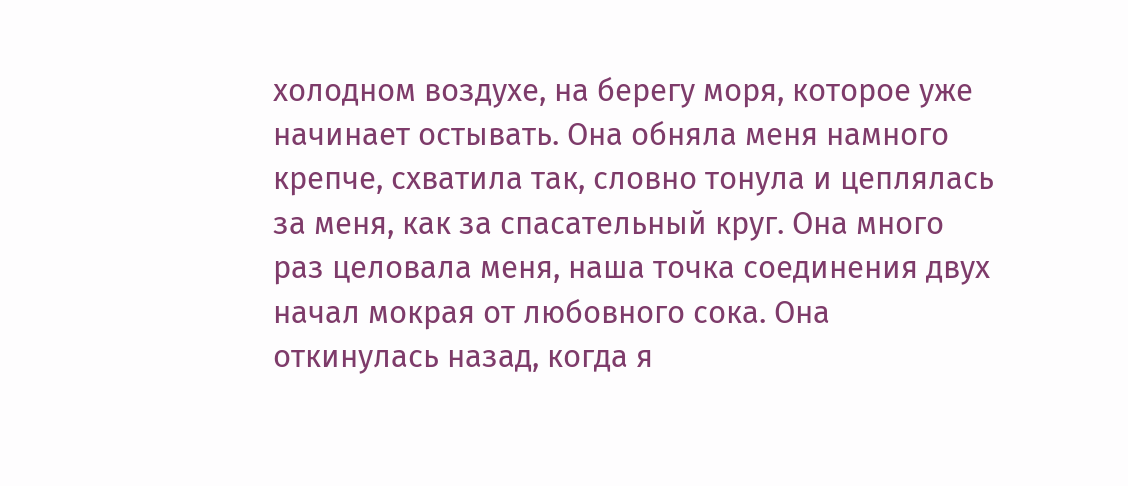холодном воздухе, на берегу моря, которое уже начинает остывать. Она обняла меня намного крепче, схватила так, словно тонула и цеплялась за меня, как за спасательный круг. Она много раз целовала меня, наша точка соединения двух начал мокрая от любовного сока. Она откинулась назад, когда я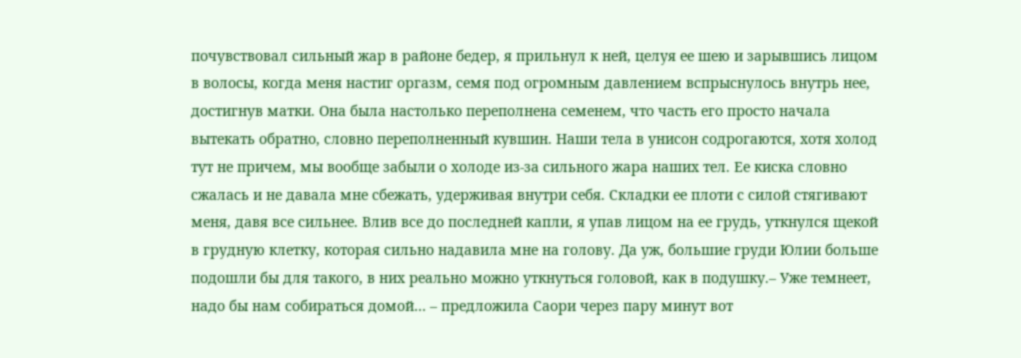почувствовал сильный жар в районе бедер, я прильнул к ней, целуя ее шею и зарывшись лицом в волосы, когда меня настиг оргазм, семя под огромным давлением вспрыснулось внутрь нее, достигнув матки. Она была настолько переполнена семенем, что часть его просто начала вытекать обратно, словно переполненный кувшин. Наши тела в унисон содрогаются, хотя холод тут не причем, мы вообще забыли о холоде из-за сильного жара наших тел. Ее киска словно сжалась и не давала мне сбежать, удерживая внутри себя. Складки ее плоти с силой стягивают меня, давя все сильнее. Влив все до последней капли, я упав лицом на ее грудь, уткнулся щекой в грудную клетку, которая сильно надавила мне на голову. Да уж, большие груди Юлии больше подошли бы для такого, в них реально можно уткнуться головой, как в подушку.– Уже темнеет, надо бы нам собираться домой… – предложила Саори через пару минут вот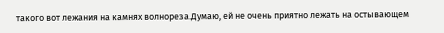такого вот лежания на камнях волнореза.Думаю, ей не очень приятно лежать на остывающем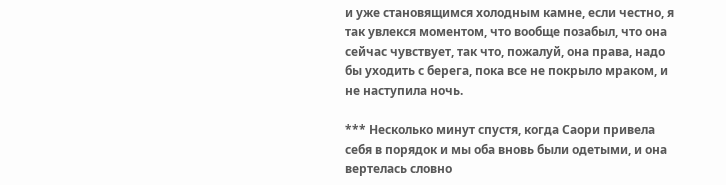и уже становящимся холодным камне, если честно, я так увлекся моментом, что вообще позабыл, что она сейчас чувствует, так что, пожалуй, она права, надо бы уходить с берега, пока все не покрыло мраком, и не наступила ночь.

*** Несколько минут спустя, когда Саори привела себя в порядок и мы оба вновь были одетыми, и она вертелась словно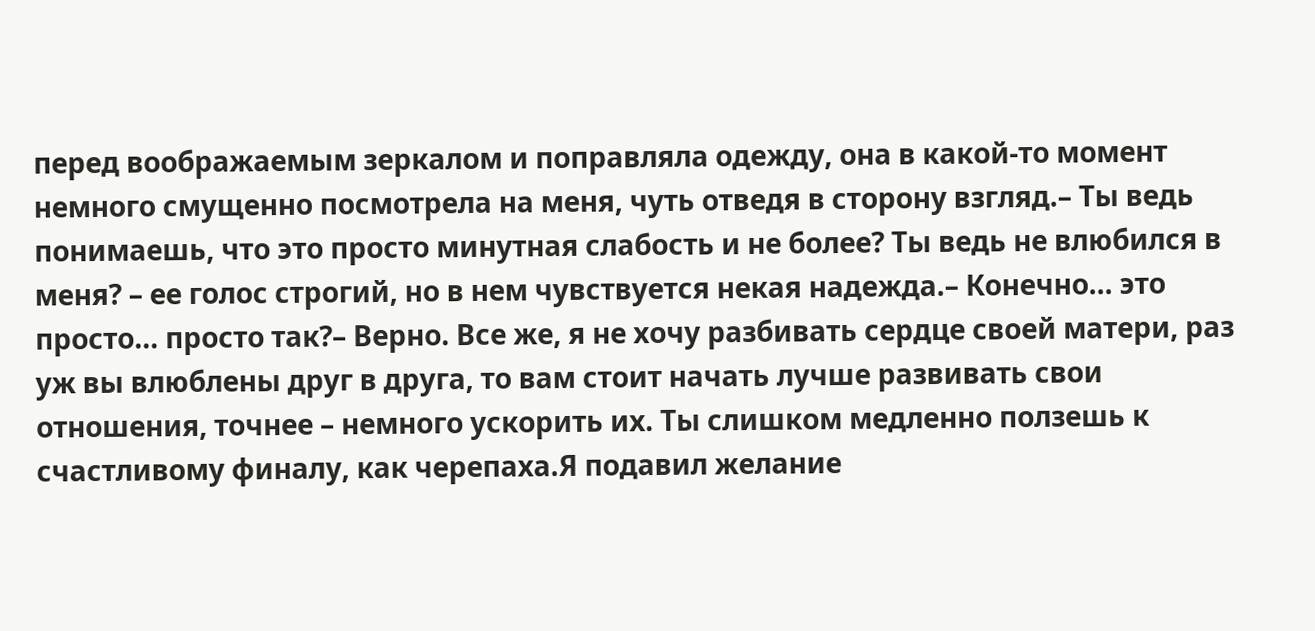перед воображаемым зеркалом и поправляла одежду, она в какой-то момент немного смущенно посмотрела на меня, чуть отведя в сторону взгляд.– Ты ведь понимаешь, что это просто минутная слабость и не более? Ты ведь не влюбился в меня? – ее голос строгий, но в нем чувствуется некая надежда.– Конечно… это просто… просто так?– Верно. Все же, я не хочу разбивать сердце своей матери, раз уж вы влюблены друг в друга, то вам стоит начать лучше развивать свои отношения, точнее – немного ускорить их. Ты слишком медленно ползешь к счастливому финалу, как черепаха.Я подавил желание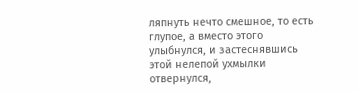ляпнуть нечто смешное, то есть глупое, а вместо этого улыбнулся, и застеснявшись этой нелепой ухмылки отвернулся,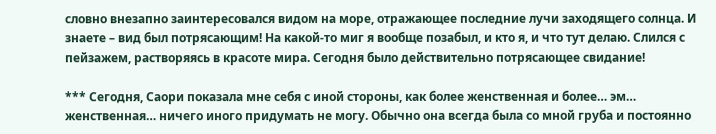словно внезапно заинтересовался видом на море, отражающее последние лучи заходящего солнца. И знаете – вид был потрясающим! На какой-то миг я вообще позабыл, и кто я, и что тут делаю. Слился с пейзажем, растворяясь в красоте мира. Сегодня было действительно потрясающее свидание!

*** Сегодня, Саори показала мне себя с иной стороны, как более женственная и более… эм… женственная… ничего иного придумать не могу. Обычно она всегда была со мной груба и постоянно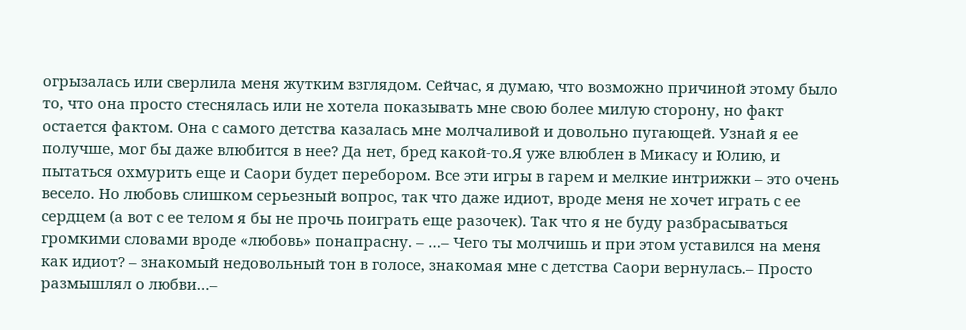огрызалась или сверлила меня жутким взглядом. Сейчас, я думаю, что возможно причиной этому было то, что она просто стеснялась или не хотела показывать мне свою более милую сторону, но факт остается фактом. Она с самого детства казалась мне молчаливой и довольно пугающей. Узнай я ее получше, мог бы даже влюбится в нее? Да нет, бред какой-то.Я уже влюблен в Микасу и Юлию, и пытаться охмурить еще и Саори будет перебором. Все эти игры в гарем и мелкие интрижки – это очень весело. Но любовь слишком серьезный вопрос, так что даже идиот, вроде меня не хочет играть с ее сердцем (а вот с ее телом я бы не прочь поиграть еще разочек). Так что я не буду разбрасываться громкими словами вроде «любовь» понапрасну. – …– Чего ты молчишь и при этом уставился на меня как идиот? – знакомый недовольный тон в голосе, знакомая мне с детства Саори вернулась.– Просто размышлял о любви…–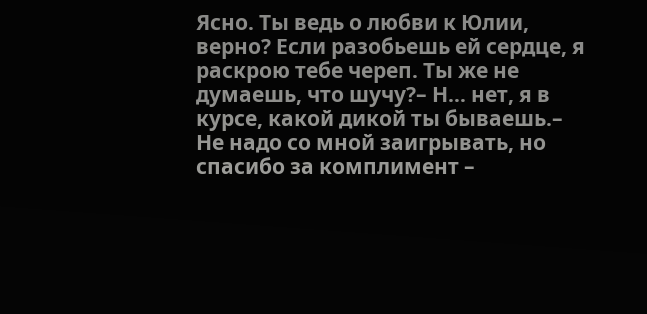Ясно. Ты ведь о любви к Юлии, верно? Если разобьешь ей сердце, я раскрою тебе череп. Ты же не думаешь, что шучу?– Н… нет, я в курсе, какой дикой ты бываешь.– Не надо со мной заигрывать, но спасибо за комплимент –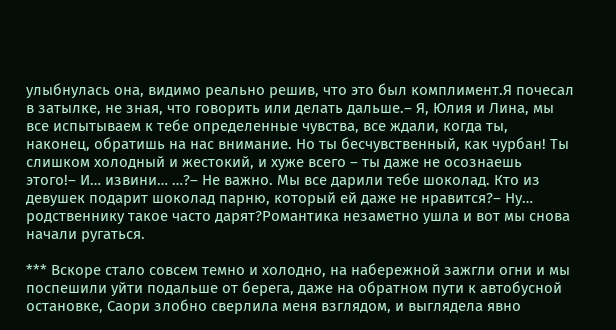улыбнулась она, видимо реально решив, что это был комплимент.Я почесал в затылке, не зная, что говорить или делать дальше.– Я, Юлия и Лина, мы все испытываем к тебе определенные чувства, все ждали, когда ты, наконец, обратишь на нас внимание. Но ты бесчувственный, как чурбан! Ты слишком холодный и жестокий, и хуже всего – ты даже не осознаешь этого!– И… извини… …?– Не важно. Мы все дарили тебе шоколад. Кто из девушек подарит шоколад парню, который ей даже не нравится?– Ну… родственнику такое часто дарят?Романтика незаметно ушла и вот мы снова начали ругаться.

*** Вскоре стало совсем темно и холодно, на набережной зажгли огни и мы поспешили уйти подальше от берега, даже на обратном пути к автобусной остановке, Саори злобно сверлила меня взглядом, и выглядела явно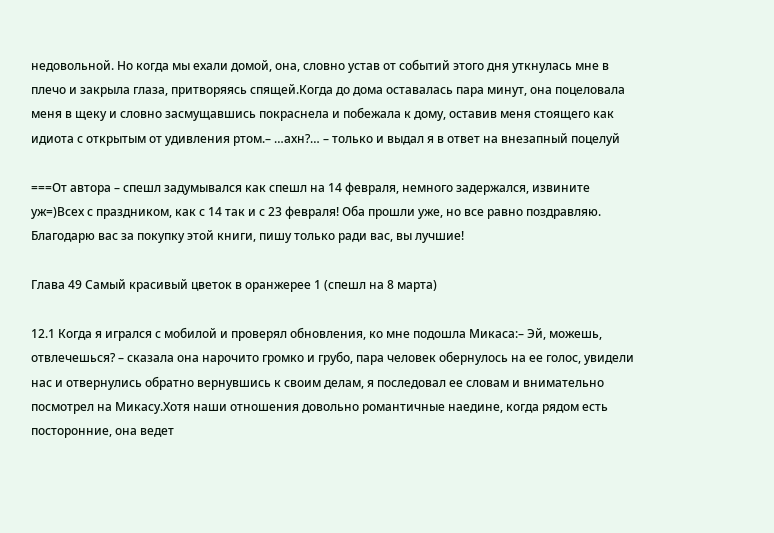недовольной. Но когда мы ехали домой, она, словно устав от событий этого дня уткнулась мне в плечо и закрыла глаза, притворяясь спящей.Когда до дома оставалась пара минут, она поцеловала меня в щеку и словно засмущавшись покраснела и побежала к дому, оставив меня стоящего как идиота с открытым от удивления ртом.– …ахн?… – только и выдал я в ответ на внезапный поцелуй

===От автора – спешл задумывался как спешл на 14 февраля, немного задержался, извините уж=)Всех с праздником, как с 14 так и с 23 февраля! Оба прошли уже, но все равно поздравляю. Благодарю вас за покупку этой книги, пишу только ради вас, вы лучшие!

Глава 49 Самый красивый цветок в оранжерее 1 (спешл на 8 марта)

12.1 Когда я игрался с мобилой и проверял обновления, ко мне подошла Микаса:– Эй, можешь, отвлечешься? – сказала она нарочито громко и грубо, пара человек обернулось на ее голос, увидели нас и отвернулись обратно вернувшись к своим делам, я последовал ее словам и внимательно посмотрел на Микасу.Хотя наши отношения довольно романтичные наедине, когда рядом есть посторонние, она ведет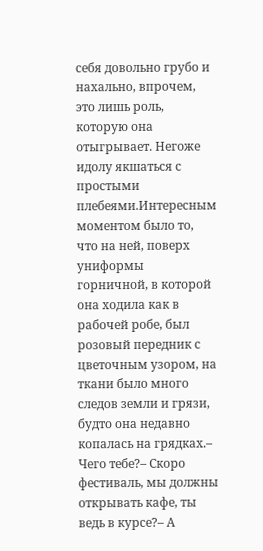себя довольно грубо и нахально, впрочем, это лишь роль, которую она отыгрывает. Негоже идолу якшаться с простыми плебеями.Интересным моментом было то, что на ней, поверх униформы горничной, в которой она ходила как в рабочей робе, был розовый передник с цветочным узором, на ткани было много следов земли и грязи, будто она недавно копалась на грядках.– Чего тебе?– Скоро фестиваль, мы должны открывать кафе, ты ведь в курсе?– А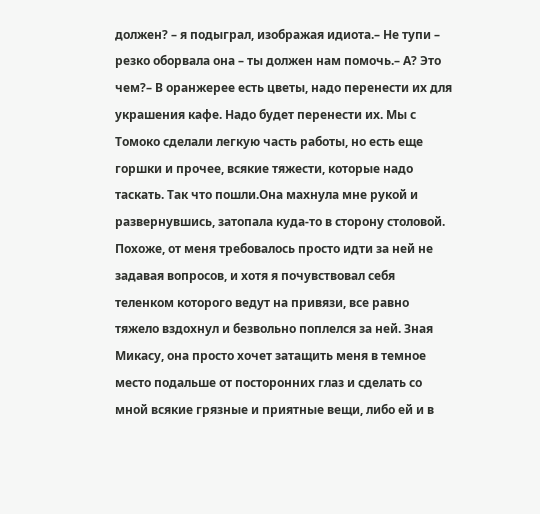должен? – я подыграл, изображая идиота.– Не тупи – резко оборвала она – ты должен нам помочь.– А? Это чем?– В оранжерее есть цветы, надо перенести их для украшения кафе. Надо будет перенести их. Мы с Томоко сделали легкую часть работы, но есть еще горшки и прочее, всякие тяжести, которые надо таскать. Так что пошли.Она махнула мне рукой и развернувшись, затопала куда-то в сторону столовой. Похоже, от меня требовалось просто идти за ней не задавая вопросов, и хотя я почувствовал себя теленком которого ведут на привязи, все равно тяжело вздохнул и безвольно поплелся за ней. Зная Микасу, она просто хочет затащить меня в темное место подальше от посторонних глаз и сделать со мной всякие грязные и приятные вещи, либо ей и в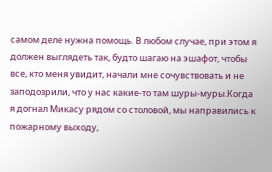самом деле нужна помощь. В любом случае, при этом я должен выглядеть так, будто шагаю на эшафот, чтобы все, кто меня увидит, начали мне сочувствовать и не заподозрили, что у нас какие-то там шуры-муры.Когда я догнал Микасу рядом со столовой, мы направились к пожарному выходу,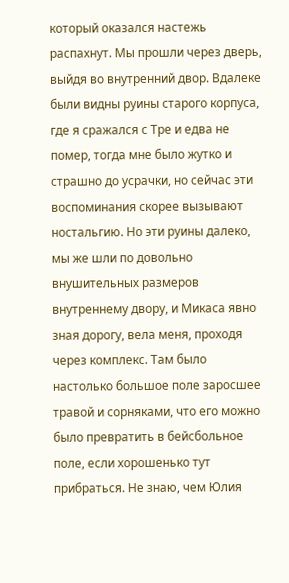который оказался настежь распахнут. Мы прошли через дверь, выйдя во внутренний двор. Вдалеке были видны руины старого корпуса, где я сражался с Тре и едва не помер, тогда мне было жутко и страшно до усрачки, но сейчас эти воспоминания скорее вызывают ностальгию. Но эти руины далеко, мы же шли по довольно внушительных размеров внутреннему двору, и Микаса явно зная дорогу, вела меня, проходя через комплекс. Там было настолько большое поле заросшее травой и сорняками, что его можно было превратить в бейсбольное поле, если хорошенько тут прибраться. Не знаю, чем Юлия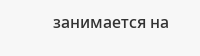занимается на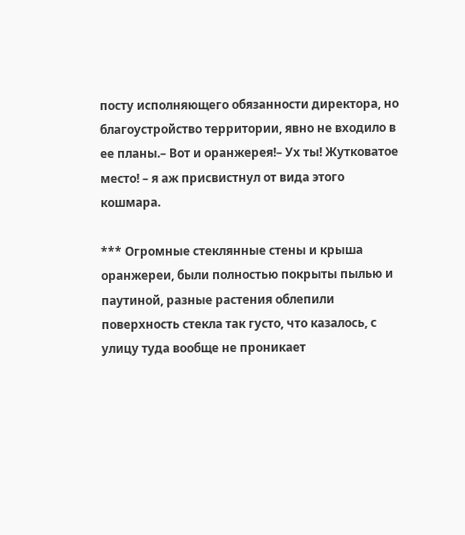посту исполняющего обязанности директора, но благоустройство территории, явно не входило в ее планы.– Вот и оранжерея!– Ух ты! Жутковатое место! – я аж присвистнул от вида этого кошмара.

*** Огромные стеклянные стены и крыша оранжереи, были полностью покрыты пылью и паутиной, разные растения облепили поверхность стекла так густо, что казалось, с улицу туда вообще не проникает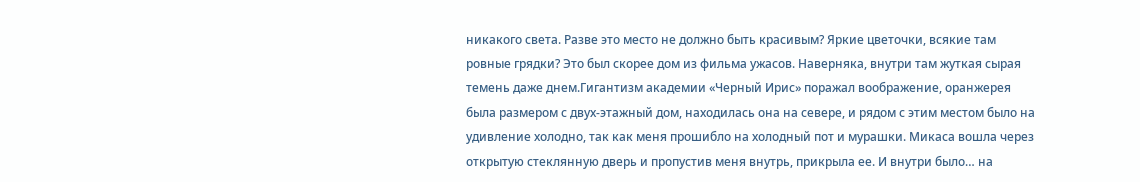никакого света. Разве это место не должно быть красивым? Яркие цветочки, всякие там ровные грядки? Это был скорее дом из фильма ужасов. Наверняка, внутри там жуткая сырая темень даже днем.Гигантизм академии «Черный Ирис» поражал воображение, оранжерея была размером с двух-этажный дом, находилась она на севере, и рядом с этим местом было на удивление холодно, так как меня прошибло на холодный пот и мурашки. Микаса вошла через открытую стеклянную дверь и пропустив меня внутрь, прикрыла ее. И внутри было… на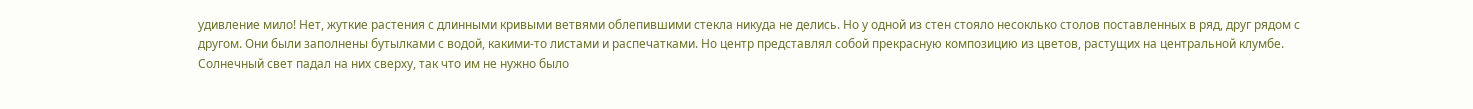удивление мило! Нет, жуткие растения с длинными кривыми ветвями облепившими стекла никуда не делись. Но у одной из стен стояло несоклько столов поставленных в ряд, друг рядом с другом. Они были заполнены бутылками с водой, какими-то листами и распечатками. Но центр представлял собой прекрасную композицию из цветов, растущих на центральной клумбе. Солнечный свет падал на них сверху, так что им не нужно было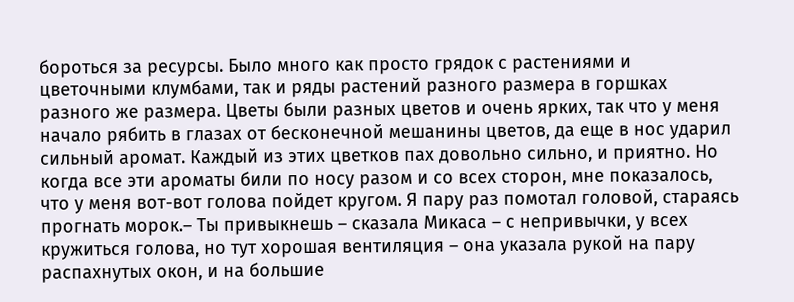бороться за ресурсы. Было много как просто грядок с растениями и цветочными клумбами, так и ряды растений разного размера в горшках разного же размера. Цветы были разных цветов и очень ярких, так что у меня начало рябить в глазах от бесконечной мешанины цветов, да еще в нос ударил сильный аромат. Каждый из этих цветков пах довольно сильно, и приятно. Но когда все эти ароматы били по носу разом и со всех сторон, мне показалось, что у меня вот-вот голова пойдет кругом. Я пару раз помотал головой, стараясь прогнать морок.– Ты привыкнешь – сказала Микаса – с непривычки, у всех кружиться голова, но тут хорошая вентиляция – она указала рукой на пару распахнутых окон, и на большие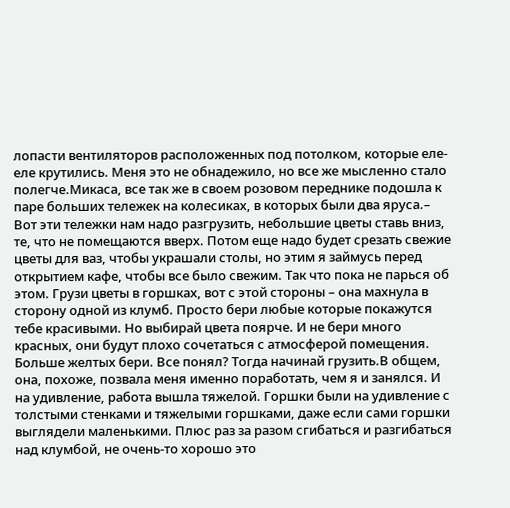лопасти вентиляторов расположенных под потолком, которые еле-еле крутились. Меня это не обнадежило, но все же мысленно стало полегче.Микаса, все так же в своем розовом переднике подошла к паре больших тележек на колесиках, в которых были два яруса.– Вот эти тележки нам надо разгрузить, небольшие цветы ставь вниз, те, что не помещаются вверх. Потом еще надо будет срезать свежие цветы для ваз, чтобы украшали столы, но этим я займусь перед открытием кафе, чтобы все было свежим. Так что пока не парься об этом. Грузи цветы в горшках, вот с этой стороны – она махнула в сторону одной из клумб. Просто бери любые которые покажутся тебе красивыми. Но выбирай цвета поярче. И не бери много красных, они будут плохо сочетаться с атмосферой помещения. Больше желтых бери. Все понял? Тогда начинай грузить.В общем, она, похоже, позвала меня именно поработать, чем я и занялся. И на удивление, работа вышла тяжелой. Горшки были на удивление с толстыми стенками и тяжелыми горшками, даже если сами горшки выглядели маленькими. Плюс раз за разом сгибаться и разгибаться над клумбой, не очень-то хорошо это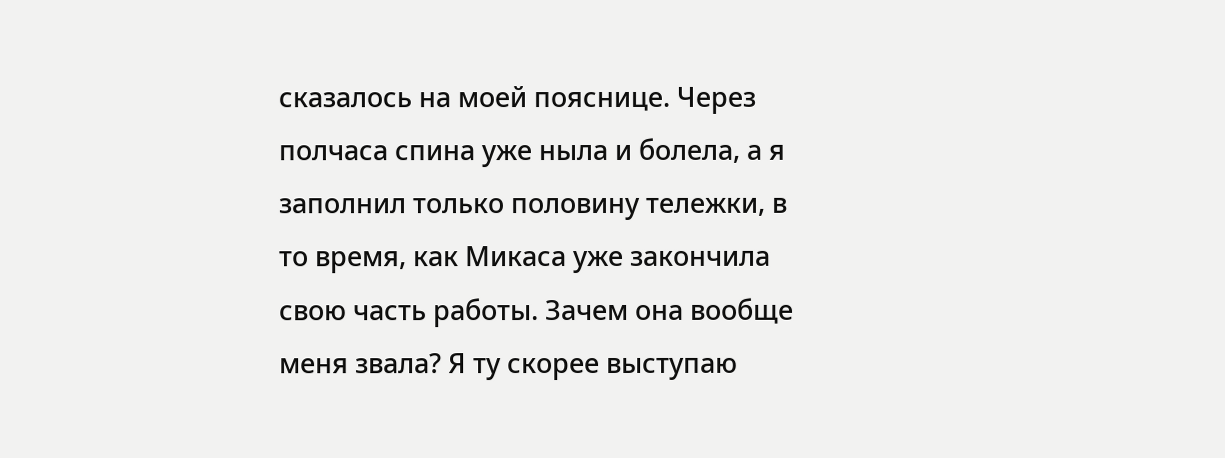сказалось на моей пояснице. Через полчаса спина уже ныла и болела, а я заполнил только половину тележки, в то время, как Микаса уже закончила свою часть работы. Зачем она вообще меня звала? Я ту скорее выступаю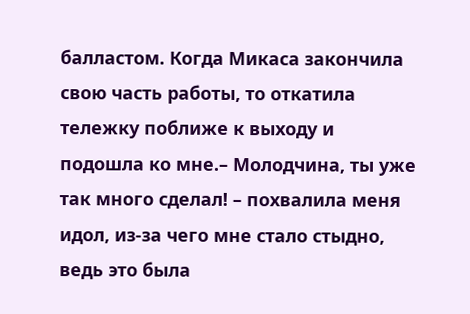балластом. Когда Микаса закончила свою часть работы, то откатила тележку поближе к выходу и подошла ко мне.– Молодчина, ты уже так много сделал! – похвалила меня идол, из-за чего мне стало стыдно, ведь это была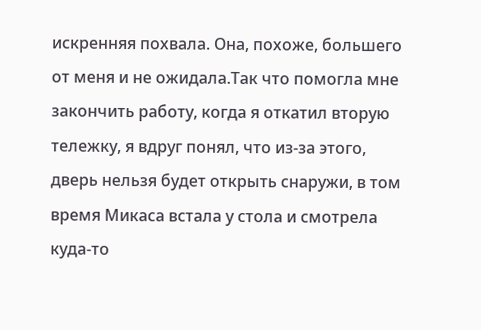искренняя похвала. Она, похоже, большего от меня и не ожидала.Так что помогла мне закончить работу, когда я откатил вторую тележку, я вдруг понял, что из-за этого, дверь нельзя будет открыть снаружи, в том время Микаса встала у стола и смотрела куда-то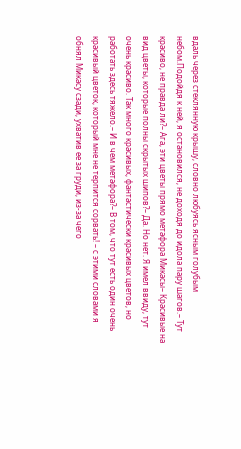вдаль через стеклянную крышу, словно любуясь ясным голубым небом.Подойдя к ней, я остановился, не доходя до идола пару шагов.– Тут красиво, не правда ли?– Ага, эти цветы прямо метафора Микасы– Красивые на вид цветы, которые полны скрытых шипов?– Да. Но нет. Я имел ввиду, тут очень красиво. Так много красивых, фантастически красивых цветов, но работать здесь тяжело.– И в чем метафора?– В том, что тут есть один очень красивый цветок, который мне не терпится сорвать! – с этими словами я обнял Микасу сзади, ухватив ее за груди, из-за чего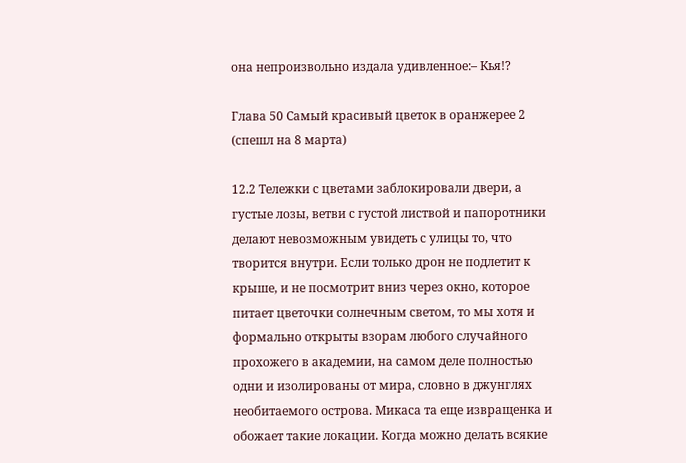она непроизвольно издала удивленное:– Кья!?

Глава 50 Самый красивый цветок в оранжерее 2 (спешл на 8 марта)

12.2 Тележки с цветами заблокировали двери, а густые лозы, ветви с густой листвой и папоротники делают невозможным увидеть с улицы то, что творится внутри. Если только дрон не подлетит к крыше, и не посмотрит вниз через окно, которое питает цветочки солнечным светом, то мы хотя и формально открыты взорам любого случайного прохожего в академии, на самом деле полностью одни и изолированы от мира, словно в джунглях необитаемого острова. Микаса та еще извращенка и обожает такие локации. Когда можно делать всякие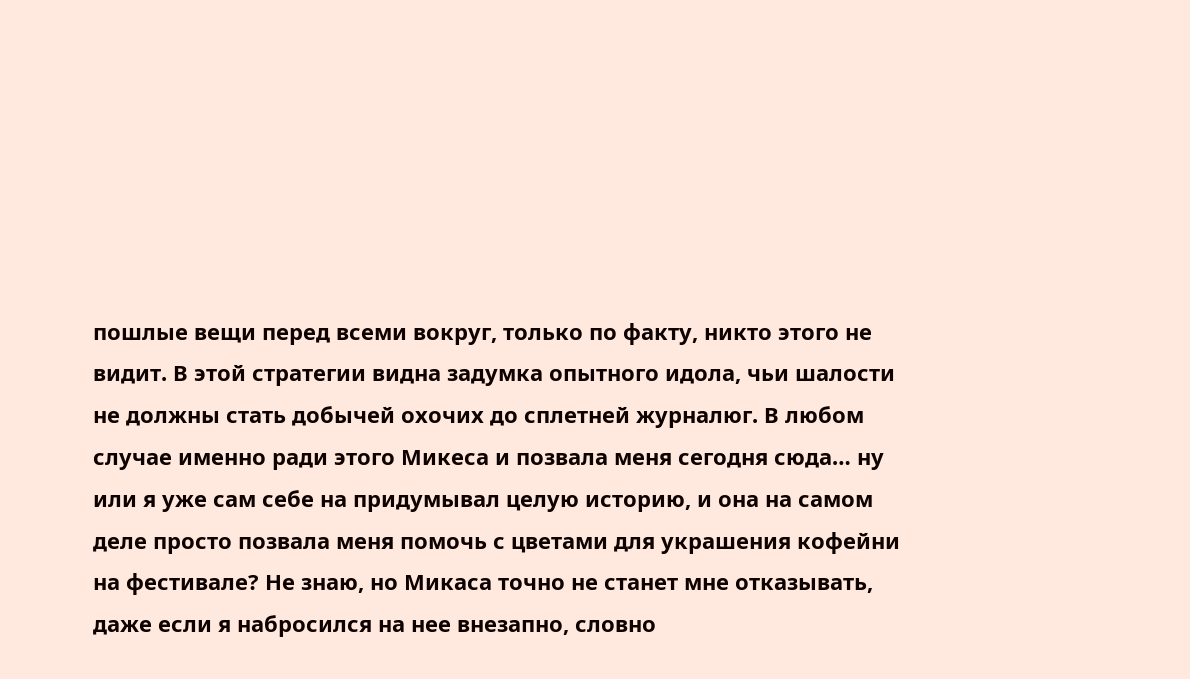пошлые вещи перед всеми вокруг, только по факту, никто этого не видит. В этой стратегии видна задумка опытного идола, чьи шалости не должны стать добычей охочих до сплетней журналюг. В любом случае именно ради этого Микеса и позвала меня сегодня сюда… ну или я уже сам себе на придумывал целую историю, и она на самом деле просто позвала меня помочь с цветами для украшения кофейни на фестивале? Не знаю, но Микаса точно не станет мне отказывать, даже если я набросился на нее внезапно, словно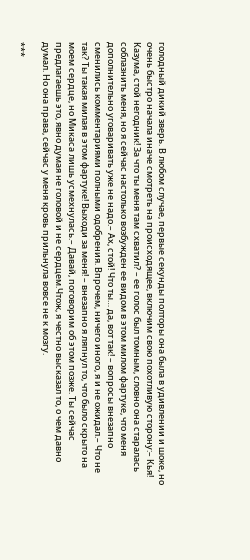голодный дикий зверь. В любом случае, первые секунды полторы она была в удивлении и шоке, но очень быстро начала иначе смотреть на происходящее, включим свою похотливую сторону:– Кья! Казума, стой негодник! За что ты меня там схватил? – ее голос был томным, словно она старалась соблазнить меня, но я сейчас настолько возбужден ее видом в этом милом фартуке, что меня дополнительно уговаривать уже не надо.– Ах, стой! Что ты… да, вот так! – вопросы внезапно сменились комментариями полными одобрения. Впрочем, ничего иного, я и не ожидал.– Что не так? Ты такая милая в этом фартуке! Выходи за меня! – внезапно я ляпнул то, что было скрыто на моем сердце, но Микаса лишь усмехнулась.– Давай, поговорим об этом позже. Ты сейчас предлагаешь это, явно думая не головой и не сердцем.Чтож, я честно высказал то, о чем давно думал. Но она права, сейчас у меня кровь прильнула вовсе не к мозгу.

***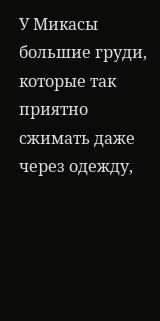У Микасы большие груди, которые так приятно сжимать даже через одежду,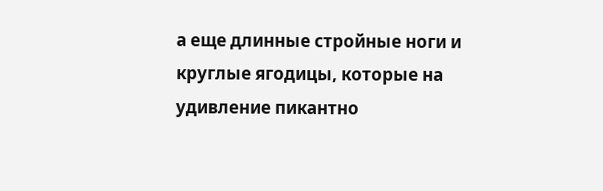а еще длинные стройные ноги и круглые ягодицы, которые на удивление пикантно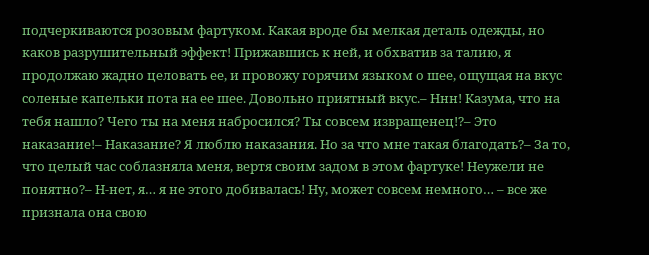подчеркиваются розовым фартуком. Какая вроде бы мелкая деталь одежды, но каков разрушительный эффект! Прижавшись к ней, и обхватив за талию, я продолжаю жадно целовать ее, и провожу горячим языком о шее, ощущая на вкус соленые капельки пота на ее шее. Довольно приятный вкус.– Ннн! Казума, что на тебя нашло? Чего ты на меня набросился? Ты совсем извращенец!?– Это наказание!– Наказание? Я люблю наказания. Но за что мне такая благодать?– За то, что целый час соблазняла меня, вертя своим задом в этом фартуке! Неужели не понятно?– Н-нет, я… я не этого добивалась! Ну, может совсем немного… – все же признала она свою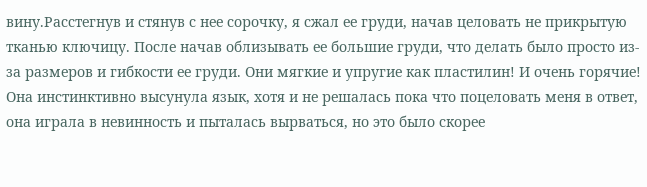вину.Расстегнув и стянув с нее сорочку, я сжал ее груди, начав целовать не прикрытую тканью ключицу. После начав облизывать ее большие груди, что делать было просто из-за размеров и гибкости ее груди. Они мягкие и упругие как пластилин! И очень горячие! Она инстинктивно высунула язык, хотя и не решалась пока что поцеловать меня в ответ, она играла в невинность и пыталась вырваться, но это было скорее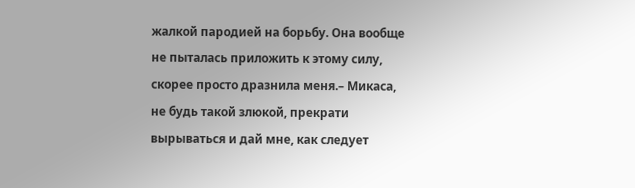жалкой пародией на борьбу. Она вообще не пыталась приложить к этому силу, скорее просто дразнила меня.– Микаса, не будь такой злюкой, прекрати вырываться и дай мне, как следует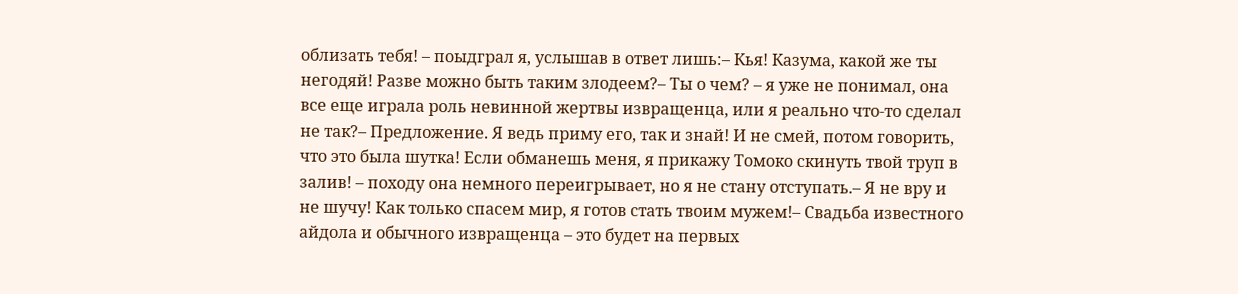облизать тебя! – поыдграл я, услышав в ответ лишь:– Кья! Казума, какой же ты негодяй! Разве можно быть таким злодеем?– Ты о чем? – я уже не понимал, она все еще играла роль невинной жертвы извращенца, или я реально что-то сделал не так?– Предложение. Я ведь приму его, так и знай! И не смей, потом говорить, что это была шутка! Если обманешь меня, я прикажу Томоко скинуть твой труп в залив! – походу она немного переигрывает, но я не стану отступать.– Я не вру и не шучу! Как только спасем мир, я готов стать твоим мужем!– Свадьба известного айдола и обычного извращенца – это будет на первых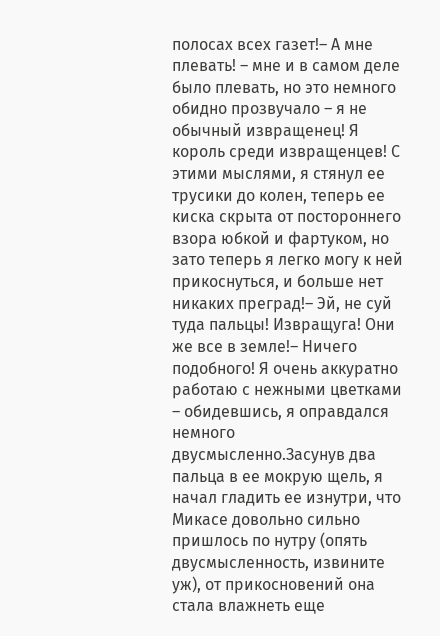полосах всех газет!– А мне плевать! – мне и в самом деле было плевать, но это немного обидно прозвучало – я не обычный извращенец! Я король среди извращенцев! С этими мыслями, я стянул ее трусики до колен, теперь ее киска скрыта от постороннего взора юбкой и фартуком, но зато теперь я легко могу к ней прикоснуться, и больше нет никаких преград!– Эй, не суй туда пальцы! Извращуга! Они же все в земле!– Ничего подобного! Я очень аккуратно работаю с нежными цветками – обидевшись, я оправдался немного двусмысленно.Засунув два пальца в ее мокрую щель, я начал гладить ее изнутри, что Микасе довольно сильно пришлось по нутру (опять двусмысленность, извините уж), от прикосновений она стала влажнеть еще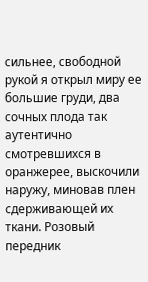сильнее, свободной рукой я открыл миру ее большие груди, два сочных плода так аутентично смотревшихся в оранжерее, выскочили наружу, миновав плен сдерживающей их ткани. Розовый передник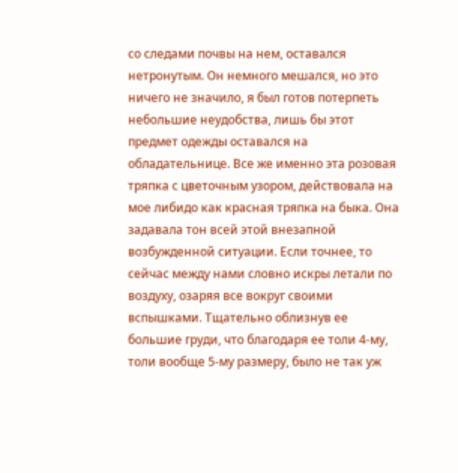со следами почвы на нем, оставался нетронутым. Он немного мешался, но это ничего не значило, я был готов потерпеть небольшие неудобства, лишь бы этот предмет одежды оставался на обладательнице. Все же именно эта розовая тряпка с цветочным узором, действовала на мое либидо как красная тряпка на быка. Она задавала тон всей этой внезапной возбужденной ситуации. Если точнее, то сейчас между нами словно искры летали по воздуху, озаряя все вокруг своими вспышками. Тщательно облизнув ее большие груди, что благодаря ее толи 4-му, толи вообще 5-му размеру, было не так уж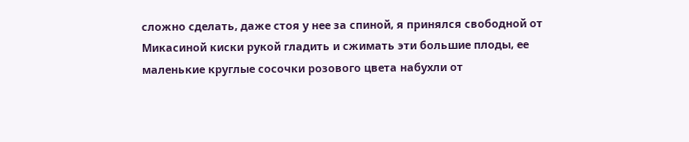сложно сделать, даже стоя у нее за спиной, я принялся свободной от Микасиной киски рукой гладить и сжимать эти большие плоды, ее маленькие круглые сосочки розового цвета набухли от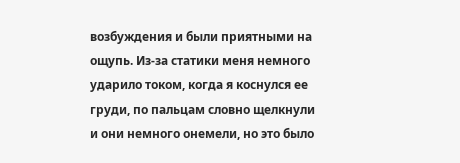возбуждения и были приятными на ощупь. Из-за статики меня немного ударило током, когда я коснулся ее груди, по пальцам словно щелкнули и они немного онемели, но это было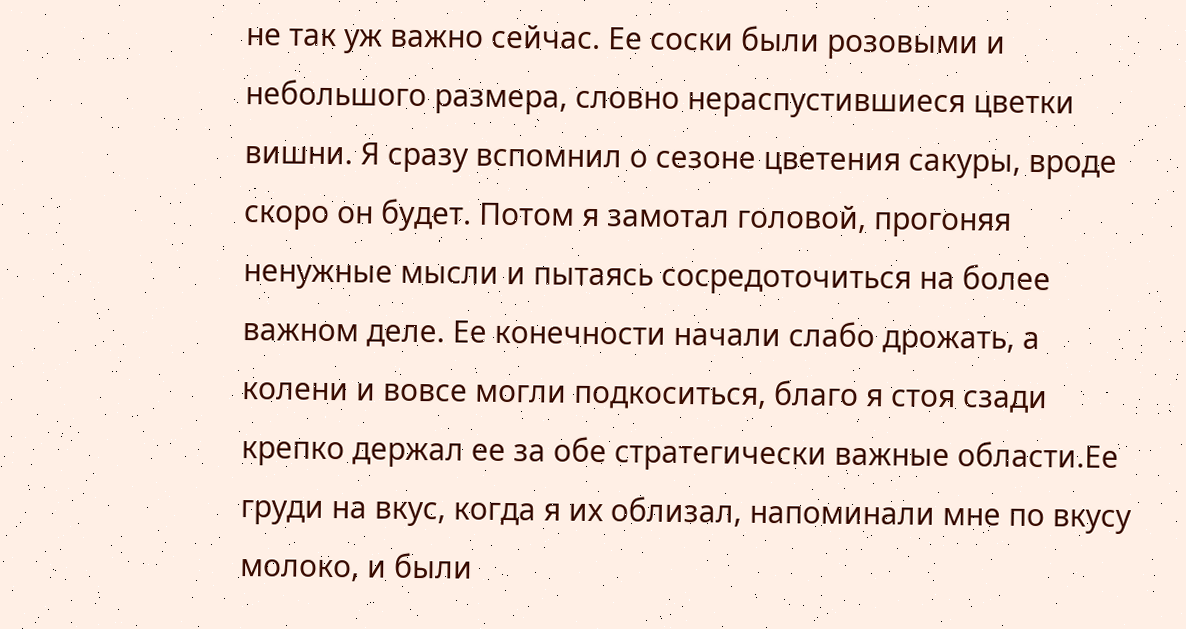не так уж важно сейчас. Ее соски были розовыми и небольшого размера, словно нераспустившиеся цветки вишни. Я сразу вспомнил о сезоне цветения сакуры, вроде скоро он будет. Потом я замотал головой, прогоняя ненужные мысли и пытаясь сосредоточиться на более важном деле. Ее конечности начали слабо дрожать, а колени и вовсе могли подкоситься, благо я стоя сзади крепко держал ее за обе стратегически важные области.Ее груди на вкус, когда я их облизал, напоминали мне по вкусу молоко, и были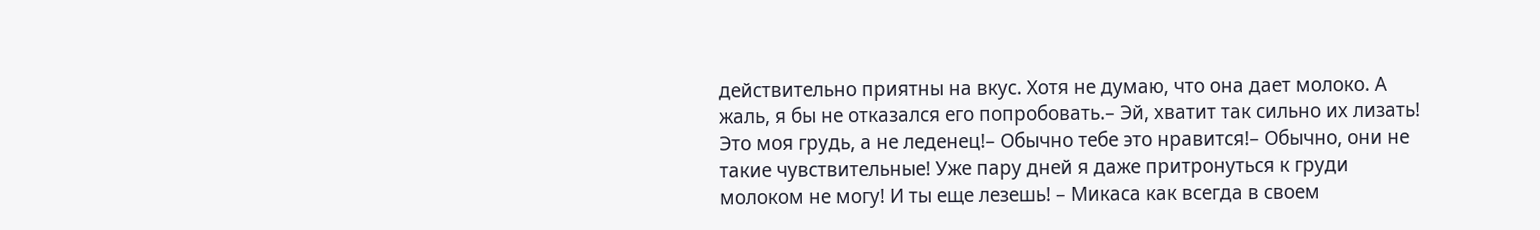действительно приятны на вкус. Хотя не думаю, что она дает молоко. А жаль, я бы не отказался его попробовать.– Эй, хватит так сильно их лизать! Это моя грудь, а не леденец!– Обычно тебе это нравится!– Обычно, они не такие чувствительные! Уже пару дней я даже притронуться к груди молоком не могу! И ты еще лезешь! – Микаса как всегда в своем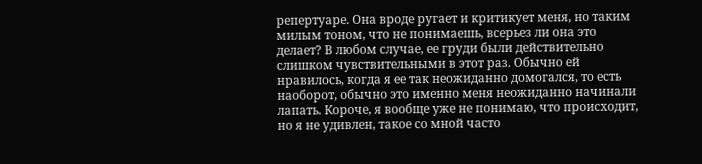репертуаре. Она вроде ругает и критикует меня, но таким милым тоном, что не понимаешь, всерьез ли она это делает? В любом случае, ее груди были действительно слишком чувствительными в этот раз. Обычно ей нравилось, когда я ее так неожиданно домогался, то есть наоборот, обычно это именно меня неожиданно начинали лапать. Короче, я вообще уже не понимаю, что происходит, но я не удивлен, такое со мной часто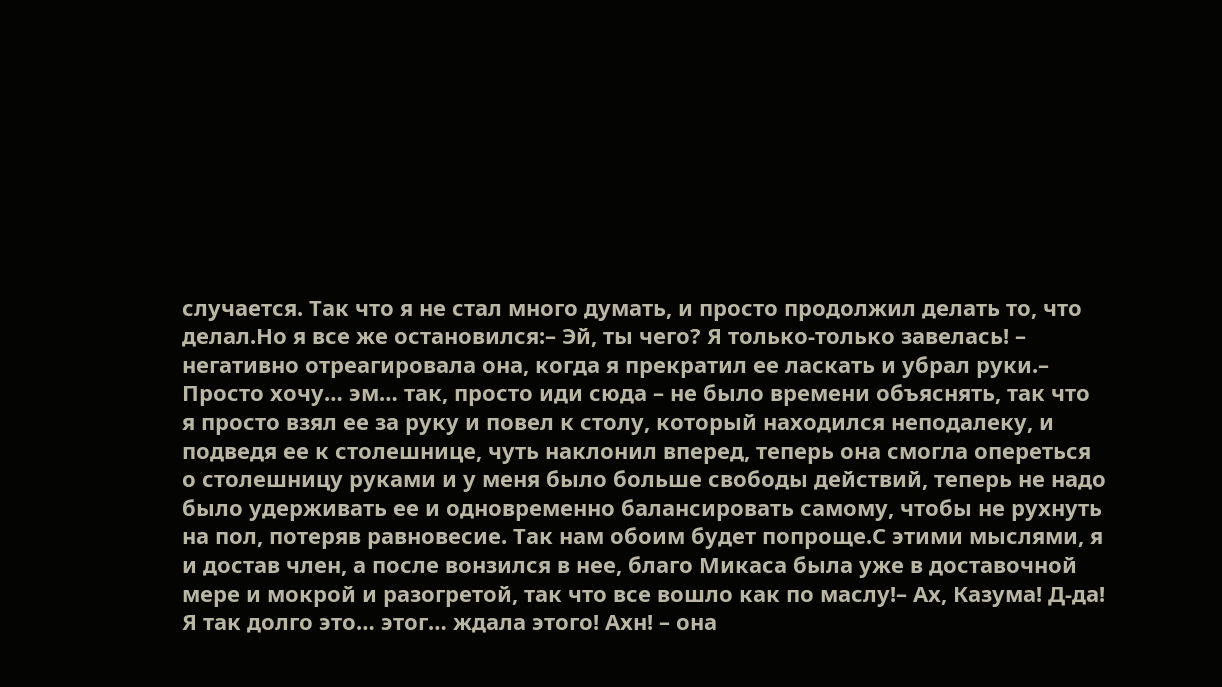случается. Так что я не стал много думать, и просто продолжил делать то, что делал.Но я все же остановился:– Эй, ты чего? Я только-только завелась! – негативно отреагировала она, когда я прекратил ее ласкать и убрал руки.– Просто хочу… эм… так, просто иди сюда – не было времени объяснять, так что я просто взял ее за руку и повел к столу, который находился неподалеку, и подведя ее к столешнице, чуть наклонил вперед, теперь она смогла опереться о столешницу руками и у меня было больше свободы действий, теперь не надо было удерживать ее и одновременно балансировать самому, чтобы не рухнуть на пол, потеряв равновесие. Так нам обоим будет попроще.С этими мыслями, я и достав член, а после вонзился в нее, благо Микаса была уже в доставочной мере и мокрой и разогретой, так что все вошло как по маслу!– Ах, Казума! Д-да! Я так долго это… этог… ждала этого! Ахн! – она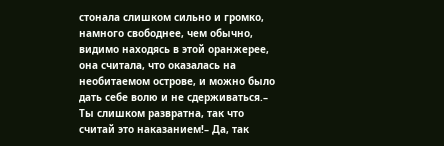стонала слишком сильно и громко, намного свободнее, чем обычно, видимо находясь в этой оранжерее, она считала, что оказалась на необитаемом острове, и можно было дать себе волю и не сдерживаться.– Ты слишком развратна, так что считай это наказанием!– Да, так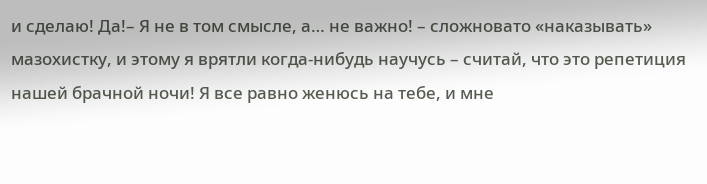и сделаю! Да!– Я не в том смысле, а… не важно! – сложновато «наказывать» мазохистку, и этому я врятли когда-нибудь научусь – считай, что это репетиция нашей брачной ночи! Я все равно женюсь на тебе, и мне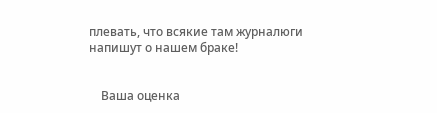плевать, что всякие там журналюги напишут о нашем браке!


    Ваша оценка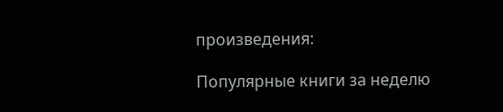произведения:

Популярные книги за неделю